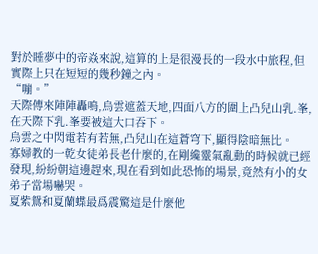對於睡夢中的帝焱來說,這算的上是很漫長的一段水中旅程,但實際上只在短短的幾秒鐘之內。
“嘣。”
天際傳來陣陣轟鳴,烏雲遮蓋天地,四面八方的圍上凸兒山乳.峯,在天際下乳.峯要被這大口吞下。
烏雲之中閃電若有若無,凸兒山在這蒼穹下,顯得陰暗無比。
寡婦教的一乾女徒弟長老什麼的,在剛纔靈氣亂動的時候就已經發現,紛紛朝這邊趕來,現在看到如此恐怖的場景,竟然有小的女弟子當場嚇哭。
夏紫鴛和夏蘭蝶最爲震驚這是什麼他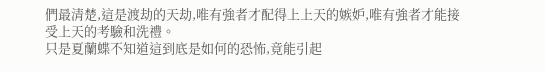們最清楚,這是渡劫的天劫,唯有強者才配得上上天的嫉妒,唯有強者才能接受上天的考驗和洗禮。
只是夏蘭蝶不知道這到底是如何的恐怖,竟能引起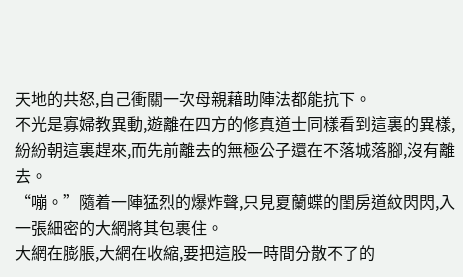天地的共怒,自己衝關一次母親藉助陣法都能抗下。
不光是寡婦教異動,遊離在四方的修真道士同樣看到這裏的異樣,紛紛朝這裏趕來,而先前離去的無極公子還在不落城落腳,沒有離去。
“嘣。”隨着一陣猛烈的爆炸聲,只見夏蘭蝶的閨房道紋閃閃,入一張細密的大網將其包裹住。
大網在膨脹,大網在收縮,要把這股一時間分散不了的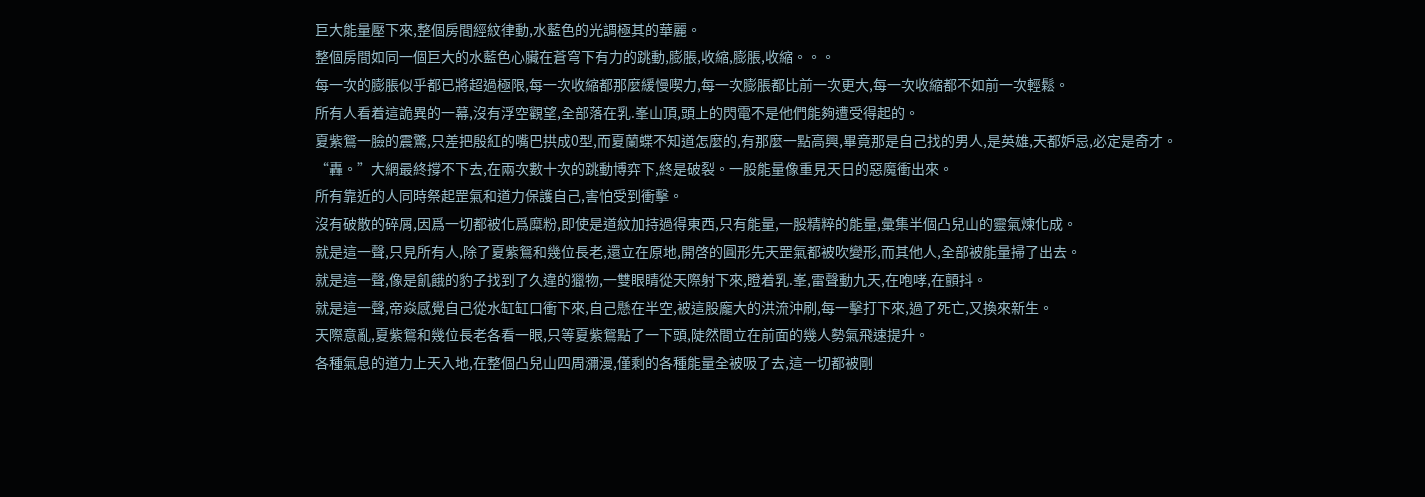巨大能量壓下來,整個房間經紋律動,水藍色的光調極其的華麗。
整個房間如同一個巨大的水藍色心臟在蒼穹下有力的跳動,膨脹,收縮,膨脹,收縮。。。
每一次的膨脹似乎都已將超過極限,每一次收縮都那麼緩慢喫力,每一次膨脹都比前一次更大,每一次收縮都不如前一次輕鬆。
所有人看着這詭異的一幕,沒有浮空觀望,全部落在乳.峯山頂,頭上的閃電不是他們能夠遭受得起的。
夏紫鴛一臉的震驚,只差把殷紅的嘴巴拱成0型,而夏蘭蝶不知道怎麼的,有那麼一點高興,畢竟那是自己找的男人,是英雄,天都妒忌,必定是奇才。
“轟。”大網最終撐不下去,在兩次數十次的跳動博弈下,終是破裂。一股能量像重見天日的惡魔衝出來。
所有靠近的人同時祭起罡氣和道力保護自己,害怕受到衝擊。
沒有破散的碎屑,因爲一切都被化爲糜粉,即使是道紋加持過得東西,只有能量,一股精粹的能量,彙集半個凸兒山的靈氣煉化成。
就是這一聲,只見所有人,除了夏紫鴛和幾位長老,還立在原地,開啓的圓形先天罡氣都被吹變形,而其他人,全部被能量掃了出去。
就是這一聲,像是飢餓的豹子找到了久違的獵物,一雙眼睛從天際射下來,瞪着乳.峯,雷聲動九天,在咆哮,在顫抖。
就是這一聲,帝焱感覺自己從水缸缸口衝下來,自己懸在半空,被這股龐大的洪流沖刷,每一擊打下來,過了死亡,又換來新生。
天際意亂,夏紫鴛和幾位長老各看一眼,只等夏紫鴛點了一下頭,陡然間立在前面的幾人勢氣飛速提升。
各種氣息的道力上天入地,在整個凸兒山四周瀰漫,僅剩的各種能量全被吸了去,這一切都被剛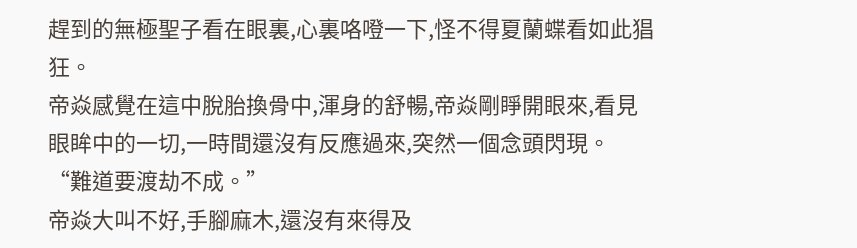趕到的無極聖子看在眼裏,心裏咯噔一下,怪不得夏蘭蝶看如此猖狂。
帝焱感覺在這中脫胎換骨中,渾身的舒暢,帝焱剛睜開眼來,看見眼眸中的一切,一時間還沒有反應過來,突然一個念頭閃現。
“難道要渡劫不成。”
帝焱大叫不好,手腳麻木,還沒有來得及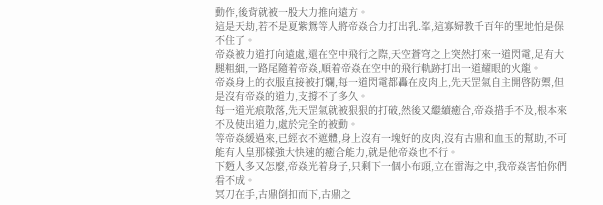動作,後背就被一股大力推向遠方。
這是天劫,若不是夏紫鴛等人將帝焱合力打出乳.峯,這寡婦教千百年的聖地怕是保不住了。
帝焱被力道打向遠處,還在空中飛行之際,天空蒼穹之上突然打來一道閃電,足有大腿粗細,一路尾隨着帝焱,順着帝焱在空中的飛行軌跡打出一道耀眼的火龍。
帝焱身上的衣服直接被打爛,每一道閃電都轟在皮肉上,先天罡氣自主開啓防禦,但是沒有帝焱的道力,支撐不了多久。
每一道光痕散落,先天罡氣就被狠狠的打破,然後又繼續癒合,帝焱措手不及,根本來不及使出道力,處於完全的被動。
等帝焱緩過來,已經衣不遮體,身上沒有一塊好的皮肉,沒有古鼎和血玉的幫助,不可能有人皇那樣強大快速的癒合能力,就是他帝焱也不行。
下麪人多又怎麼,帝焱光着身子,只剩下一個小布頭,立在雷海之中,我帝焱害怕你們看不成。
冥刀在手,古鼎倒扣而下,古鼎之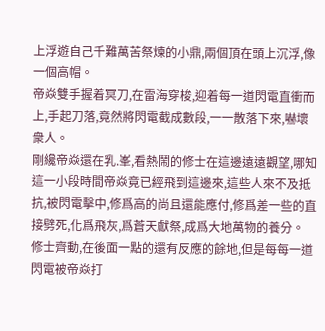上浮遊自己千難萬苦祭煉的小鼎,兩個頂在頭上沉浮,像一個高帽。
帝焱雙手握着冥刀,在雷海穿梭,迎着每一道閃電直衝而上,手起刀落,竟然將閃電截成數段,一一散落下來,嚇壞衆人。
剛纔帝焱還在乳.峯,看熱鬧的修士在這邊遠遠觀望,哪知這一小段時間帝焱竟已經飛到這邊來,這些人來不及抵抗,被閃電擊中,修爲高的尚且還能應付,修爲差一些的直接劈死,化爲飛灰,爲蒼天獻祭,成爲大地萬物的養分。
修士齊動,在後面一點的還有反應的餘地,但是每每一道閃電被帝焱打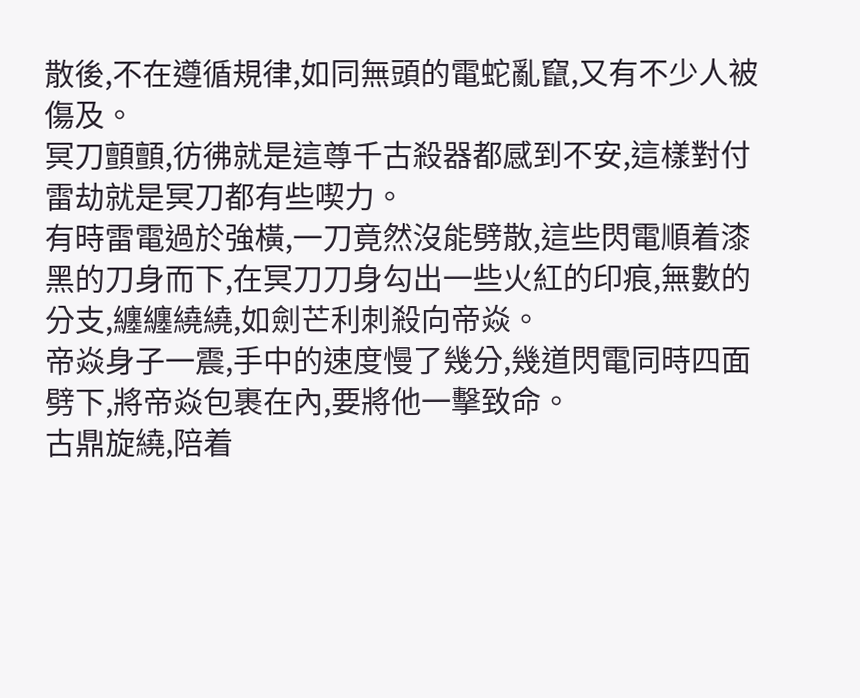散後,不在遵循規律,如同無頭的電蛇亂竄,又有不少人被傷及。
冥刀顫顫,彷彿就是這尊千古殺器都感到不安,這樣對付雷劫就是冥刀都有些喫力。
有時雷電過於強橫,一刀竟然沒能劈散,這些閃電順着漆黑的刀身而下,在冥刀刀身勾出一些火紅的印痕,無數的分支,纏纏繞繞,如劍芒利刺殺向帝焱。
帝焱身子一震,手中的速度慢了幾分,幾道閃電同時四面劈下,將帝焱包裹在內,要將他一擊致命。
古鼎旋繞,陪着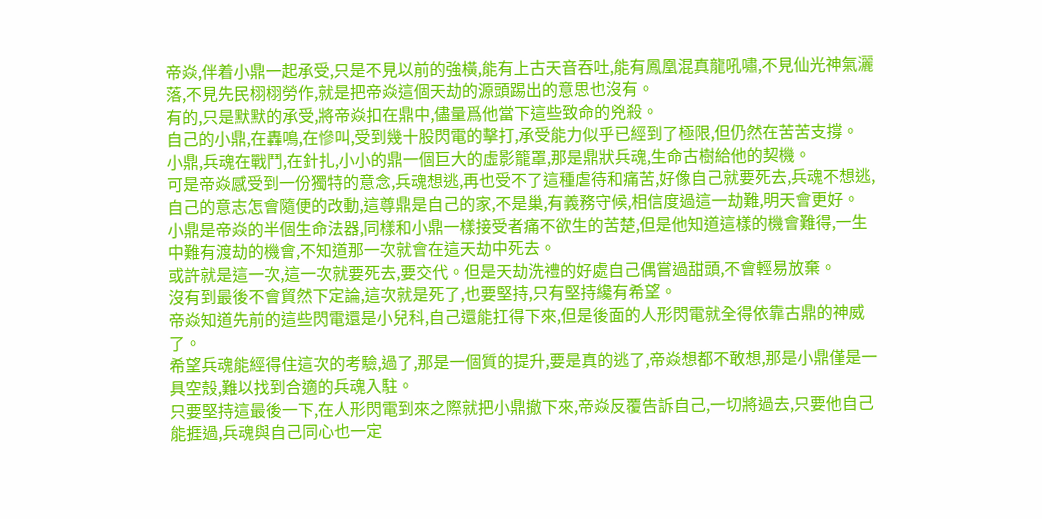帝焱,伴着小鼎一起承受,只是不見以前的強橫,能有上古天音吞吐,能有鳳凰混真龍吼嘯,不見仙光神氣灑落,不見先民栩栩勞作,就是把帝焱這個天劫的源頭踢出的意思也沒有。
有的,只是默默的承受,將帝焱扣在鼎中,儘量爲他當下這些致命的兇殺。
自己的小鼎,在轟鳴,在慘叫,受到幾十股閃電的擊打,承受能力似乎已經到了極限,但仍然在苦苦支撐。
小鼎,兵魂在戰鬥,在針扎,小小的鼎一個巨大的虛影籠罩,那是鼎狀兵魂,生命古樹給他的契機。
可是帝焱感受到一份獨特的意念,兵魂想逃,再也受不了這種虐待和痛苦,好像自己就要死去,兵魂不想逃,自己的意志怎會隨便的改動,這尊鼎是自己的家,不是巢,有義務守候,相信度過這一劫難,明天會更好。
小鼎是帝焱的半個生命法器,同樣和小鼎一樣接受者痛不欲生的苦楚,但是他知道這樣的機會難得,一生中難有渡劫的機會,不知道那一次就會在這天劫中死去。
或許就是這一次,這一次就要死去,要交代。但是天劫洗禮的好處自己偶嘗過甜頭,不會輕易放棄。
沒有到最後不會貿然下定論,這次就是死了,也要堅持,只有堅持纔有希望。
帝焱知道先前的這些閃電還是小兒科,自己還能扛得下來,但是後面的人形閃電就全得依靠古鼎的神威了。
希望兵魂能經得住這次的考驗,過了,那是一個質的提升,要是真的逃了,帝焱想都不敢想,那是小鼎僅是一具空殼,難以找到合適的兵魂入駐。
只要堅持這最後一下,在人形閃電到來之際就把小鼎撤下來,帝焱反覆告訴自己,一切將過去,只要他自己能捱過,兵魂與自己同心也一定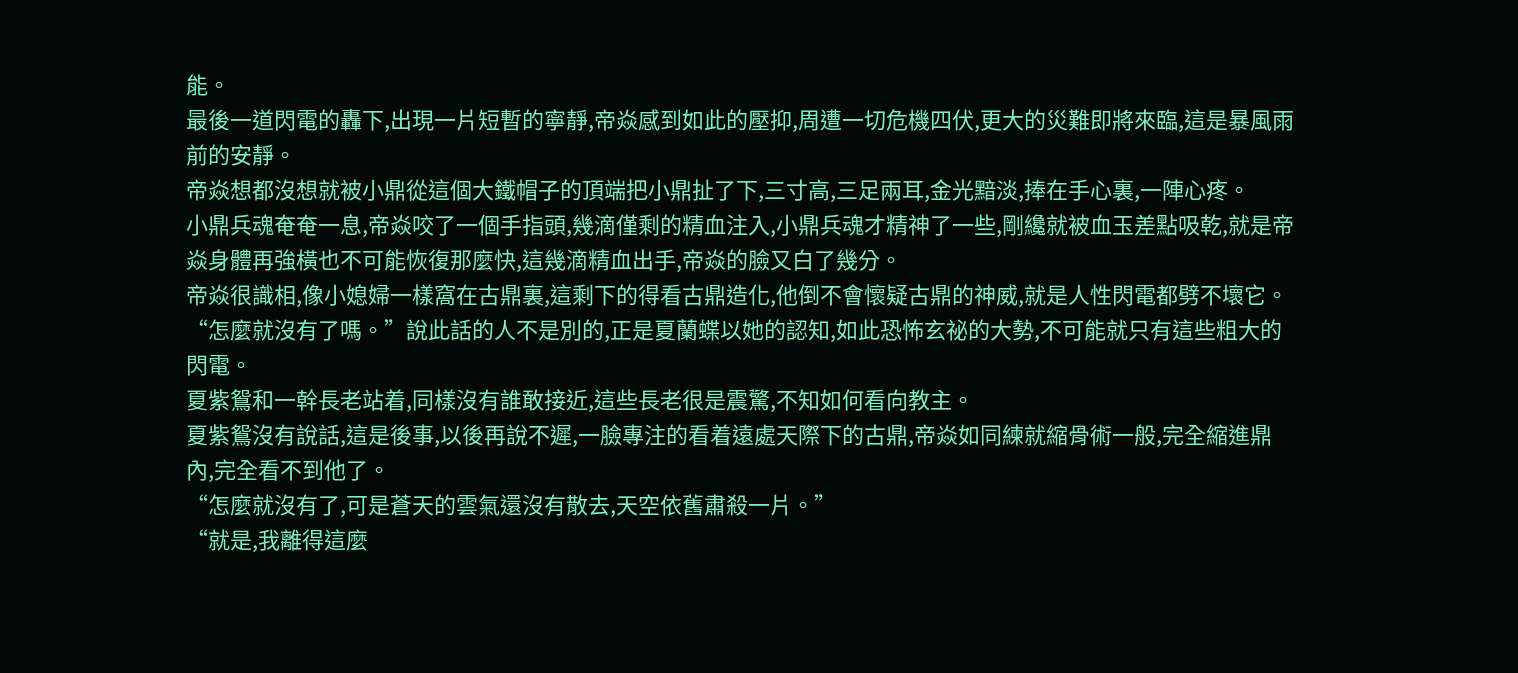能。
最後一道閃電的轟下,出現一片短暫的寧靜,帝焱感到如此的壓抑,周遭一切危機四伏,更大的災難即將來臨,這是暴風雨前的安靜。
帝焱想都沒想就被小鼎從這個大鐵帽子的頂端把小鼎扯了下,三寸高,三足兩耳,金光黯淡,捧在手心裏,一陣心疼。
小鼎兵魂奄奄一息,帝焱咬了一個手指頭,幾滴僅剩的精血注入,小鼎兵魂才精神了一些,剛纔就被血玉差點吸乾,就是帝焱身體再強橫也不可能恢復那麼快,這幾滴精血出手,帝焱的臉又白了幾分。
帝焱很識相,像小媳婦一樣窩在古鼎裏,這剩下的得看古鼎造化,他倒不會懷疑古鼎的神威,就是人性閃電都劈不壞它。
“怎麼就沒有了嗎。”說此話的人不是別的,正是夏蘭蝶以她的認知,如此恐怖玄祕的大勢,不可能就只有這些粗大的閃電。
夏紫鴛和一幹長老站着,同樣沒有誰敢接近,這些長老很是震驚,不知如何看向教主。
夏紫鴛沒有說話,這是後事,以後再說不遲,一臉專注的看着遠處天際下的古鼎,帝焱如同練就縮骨術一般,完全縮進鼎內,完全看不到他了。
“怎麼就沒有了,可是蒼天的雲氣還沒有散去,天空依舊肅殺一片。”
“就是,我離得這麼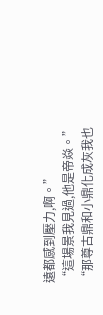遠都感到壓力,啊。”
“這場景我見過,他是帝焱。”
“那尊古鼎和小鼎化成灰我也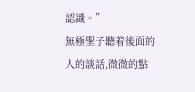認識。”
無極聖子聽着後面的人的談話,微微的點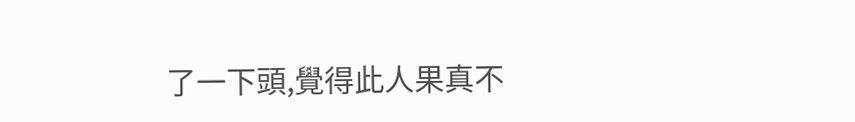了一下頭,覺得此人果真不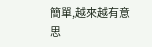簡單,越來越有意思